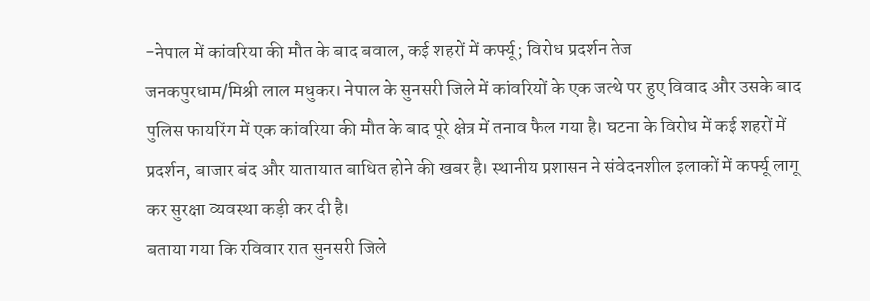-नेपाल में कांवरिया की मौत के बाद बवाल, कई शहरों में कर्फ्यू; विरोध प्रदर्शन तेज
जनकपुरधाम/मिश्री लाल मधुकर। नेपाल के सुनसरी जिले में कांवरियों के एक जत्थे पर हुए विवाद और उसके बाद पुलिस फायरिंग में एक कांवरिया की मौत के बाद पूरे क्षेत्र में तनाव फैल गया है। घटना के विरोध में कई शहरों में प्रदर्शन, बाजार बंद और यातायात बाधित होने की खबर है। स्थानीय प्रशासन ने संवेदनशील इलाकों में कर्फ्यू लागू कर सुरक्षा व्यवस्था कड़ी कर दी है।
बताया गया कि रविवार रात सुनसरी जिले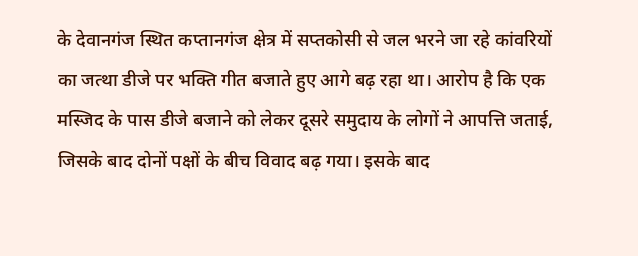के देवानगंज स्थित कप्तानगंज क्षेत्र में सप्तकोसी से जल भरने जा रहे कांवरियों का जत्था डीजे पर भक्ति गीत बजाते हुए आगे बढ़ रहा था। आरोप है कि एक मस्जिद के पास डीजे बजाने को लेकर दूसरे समुदाय के लोगों ने आपत्ति जताई, जिसके बाद दोनों पक्षों के बीच विवाद बढ़ गया। इसके बाद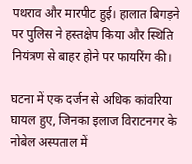पथराव और मारपीट हुई। हालात बिगड़ने पर पुलिस ने हस्तक्षेप किया और स्थिति नियंत्रण से बाहर होने पर फायरिंग की।

घटना में एक दर्जन से अधिक कांवरिया घायल हुए, जिनका इलाज विराटनगर के नोबेल अस्पताल में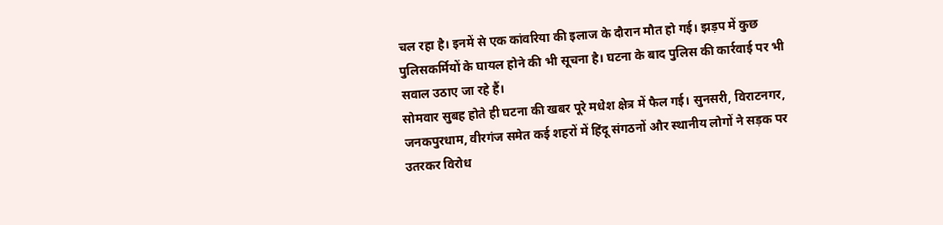चल रहा है। इनमें से एक कांवरिया की इलाज के दौरान मौत हो गई। झड़प में कुछ पुलिसकर्मियों के घायल होने की भी सूचना है। घटना के बाद पुलिस की कार्रवाई पर भी सवाल उठाए जा रहे हैं।
सोमवार सुबह होते ही घटना की खबर पूरे मधेश क्षेत्र में फैल गई। सुनसरी, विराटनगर, जनकपुरधाम, वीरगंज समेत कई शहरों में हिंदू संगठनों और स्थानीय लोगों ने सड़क पर उतरकर विरोध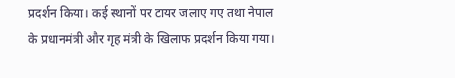प्रदर्शन किया। कई स्थानों पर टायर जलाए गए तथा नेपाल के प्रधानमंत्री और गृह मंत्री के खिलाफ प्रदर्शन किया गया।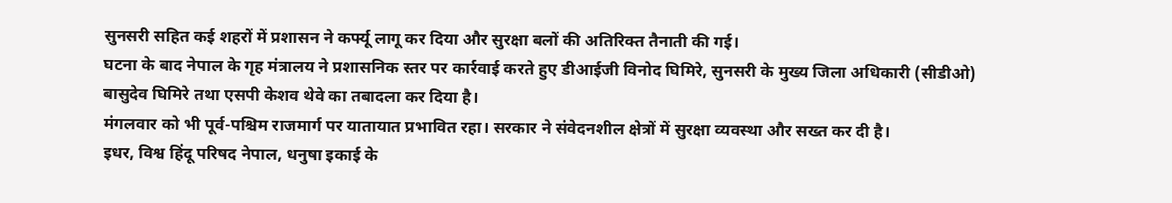सुनसरी सहित कई शहरों में प्रशासन ने कर्फ्यू लागू कर दिया और सुरक्षा बलों की अतिरिक्त तैनाती की गई।
घटना के बाद नेपाल के गृह मंत्रालय ने प्रशासनिक स्तर पर कार्रवाई करते हुए डीआईजी विनोद घिमिरे, सुनसरी के मुख्य जिला अधिकारी (सीडीओ) बासुदेव घिमिरे तथा एसपी केशव थेवे का तबादला कर दिया है।
मंगलवार को भी पूर्व-पश्चिम राजमार्ग पर यातायात प्रभावित रहा। सरकार ने संवेदनशील क्षेत्रों में सुरक्षा व्यवस्था और सख्त कर दी है।
इधर, विश्व हिंदू परिषद नेपाल, धनुषा इकाई के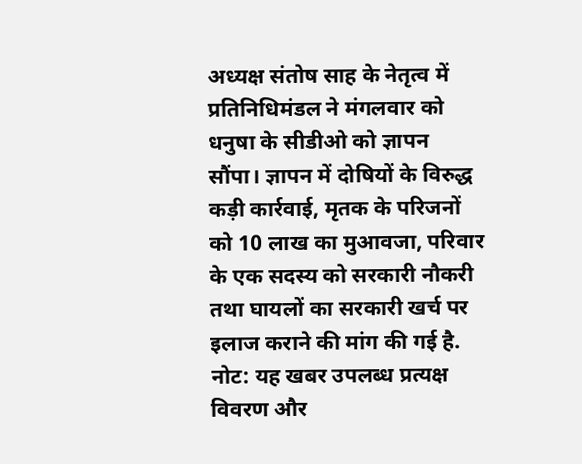अध्यक्ष संतोष साह के नेतृत्व में प्रतिनिधिमंडल ने मंगलवार को धनुषा के सीडीओ को ज्ञापन सौंपा। ज्ञापन में दोषियों के विरुद्ध कड़ी कार्रवाई, मृतक के परिजनों को 10 लाख का मुआवजा, परिवार के एक सदस्य को सरकारी नौकरी तथा घायलों का सरकारी खर्च पर इलाज कराने की मांग की गई है.
नोट: यह खबर उपलब्ध प्रत्यक्ष विवरण और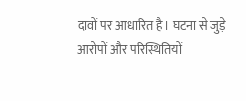दावों पर आधारित है। घटना से जुड़े आरोपों और परिस्थितियों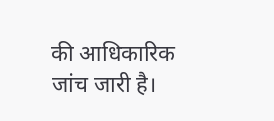की आधिकारिक जांच जारी है।